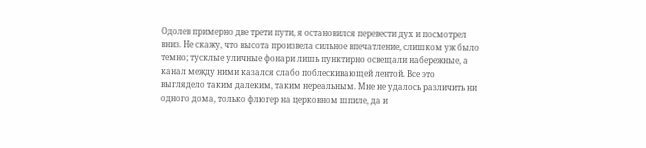Одолев примерно две трети пути, я остановился перевести дух и посмотрел вниз. Не скажу, что высота произвела сильное впечатление, слишком уж было темно; тусклые уличные фонари лишь пунктирно освещали набережные, а канал между ними казался слабо поблескивающей лентой. Все это выглядело таким далеким, таким нереальным. Мне не удалось различить ни одного дома, только флюгер на церковном шпиле, да и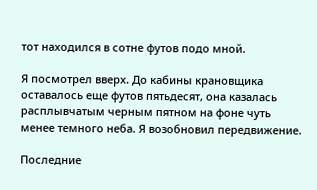тот находился в сотне футов подо мной.

Я посмотрел вверх. До кабины крановщика оставалось еще футов пятьдесят, она казалась расплывчатым черным пятном на фоне чуть менее темного неба. Я возобновил передвижение.

Последние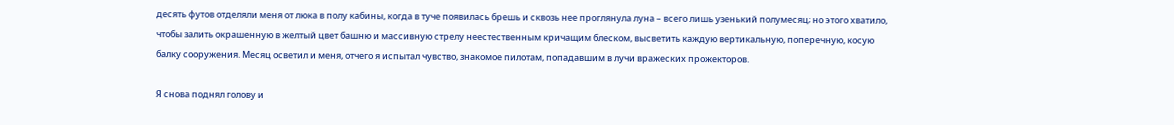десять футов отделяли меня от люка в полу кабины, когда в туче появилась брешь и сквозь нее проглянула луна – всего лишь узенький полумесяц; но этого хватило, чтобы залить окрашенную в желтый цвет башню и массивную стрелу неестественным кричащим блеском, высветить каждую вертикальную, поперечную, косую балку сооружения. Месяц осветил и меня, отчего я испытал чувство, знакомое пилотам, попадавшим в лучи вражеских прожекторов.

Я снова поднял голову и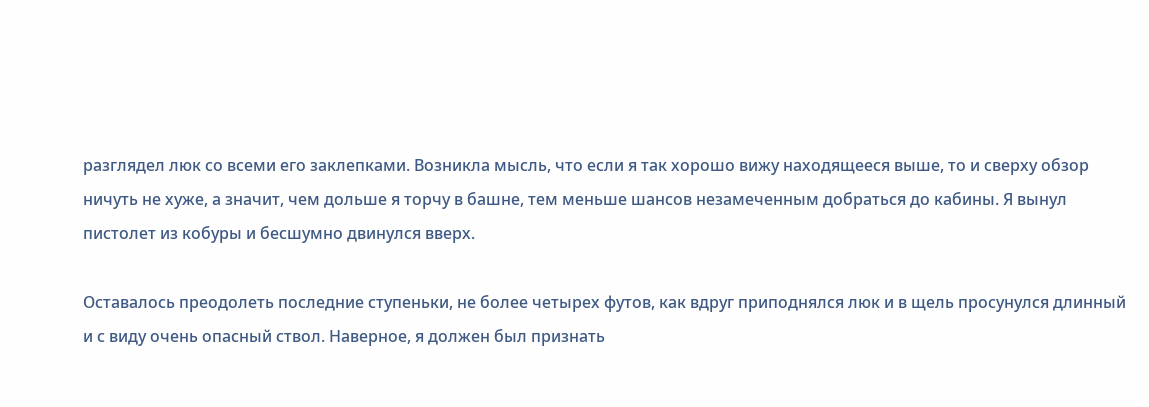разглядел люк со всеми его заклепками. Возникла мысль, что если я так хорошо вижу находящееся выше, то и сверху обзор ничуть не хуже, а значит, чем дольше я торчу в башне, тем меньше шансов незамеченным добраться до кабины. Я вынул пистолет из кобуры и бесшумно двинулся вверх.

Оставалось преодолеть последние ступеньки, не более четырех футов, как вдруг приподнялся люк и в щель просунулся длинный и с виду очень опасный ствол. Наверное, я должен был признать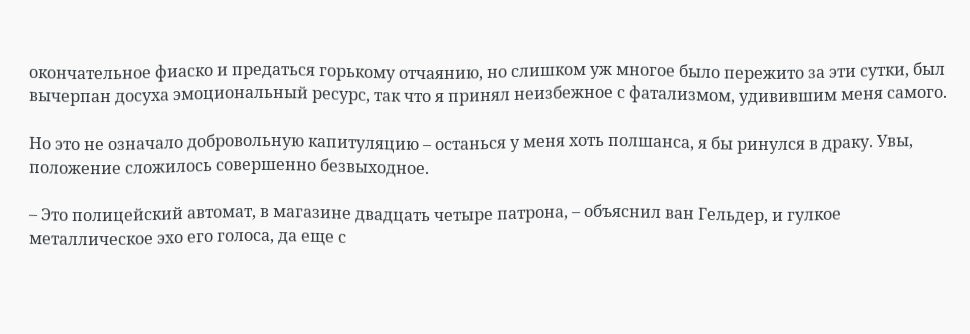окончательное фиаско и предаться горькому отчаянию, но слишком уж многое было пережито за эти сутки, был вычерпан досуха эмоциональный ресурс, так что я принял неизбежное с фатализмом, удивившим меня самого.

Но это не означало добровольную капитуляцию – останься у меня хоть полшанса, я бы ринулся в драку. Увы, положение сложилось совершенно безвыходное.

– Это полицейский автомат, в магазине двадцать четыре патрона, – объяснил ван Гельдер, и гулкое металлическое эхо его голоса, да еще с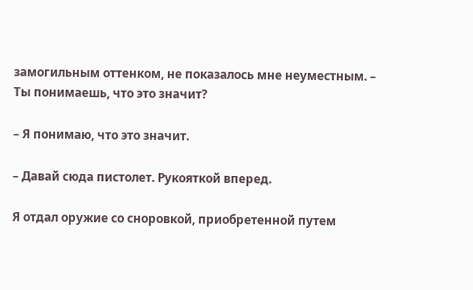замогильным оттенком, не показалось мне неуместным. – Ты понимаешь, что это значит?

– Я понимаю, что это значит.

– Давай сюда пистолет. Рукояткой вперед.

Я отдал оружие со сноровкой, приобретенной путем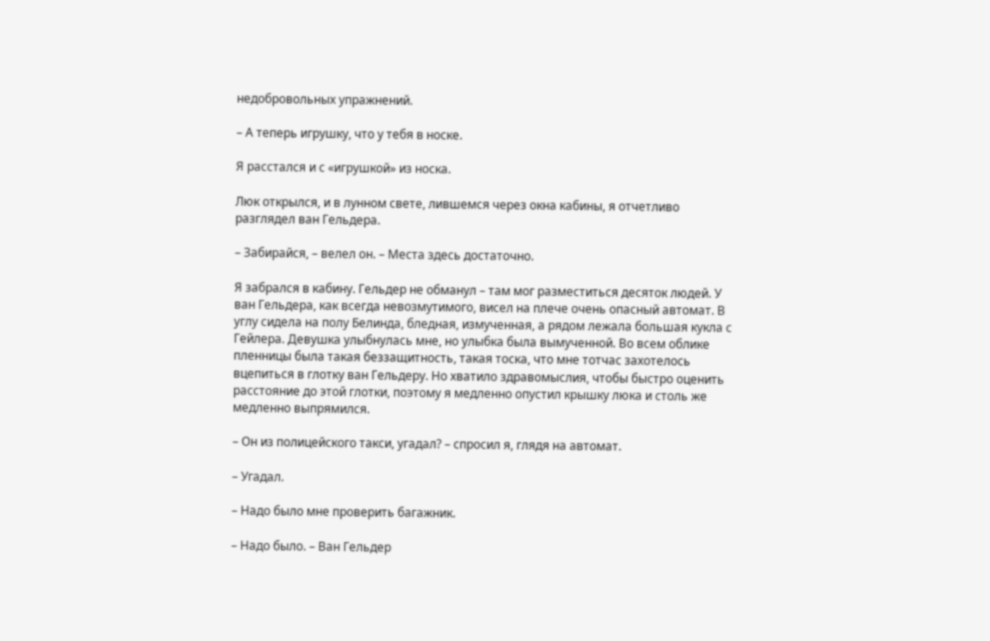недобровольных упражнений.

– А теперь игрушку, что у тебя в носке.

Я расстался и с «игрушкой» из носка.

Люк открылся, и в лунном свете, лившемся через окна кабины, я отчетливо разглядел ван Гельдера.

– Забирайся, – велел он. – Места здесь достаточно.

Я забрался в кабину. Гельдер не обманул – там мог разместиться десяток людей. У ван Гельдера, как всегда невозмутимого, висел на плече очень опасный автомат. В углу сидела на полу Белинда, бледная, измученная, а рядом лежала большая кукла с Гейлера. Девушка улыбнулась мне, но улыбка была вымученной. Во всем облике пленницы была такая беззащитность, такая тоска, что мне тотчас захотелось вцепиться в глотку ван Гельдеру. Но хватило здравомыслия, чтобы быстро оценить расстояние до этой глотки, поэтому я медленно опустил крышку люка и столь же медленно выпрямился.

– Он из полицейского такси, угадал? – спросил я, глядя на автомат.

– Угадал.

– Надо было мне проверить багажник.

– Надо было. – Ван Гельдер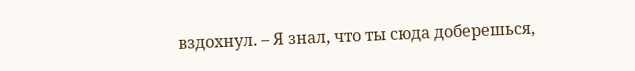вздохнул. – Я знал, что ты сюда доберешься,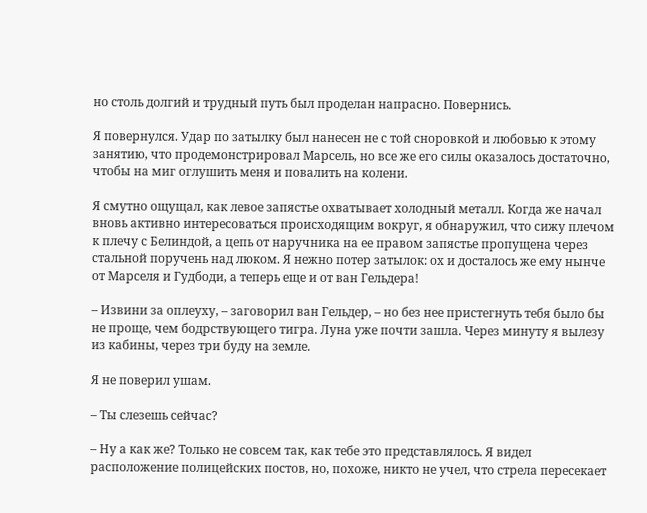но столь долгий и трудный путь был проделан напрасно. Повернись.

Я повернулся. Удар по затылку был нанесен не с той сноровкой и любовью к этому занятию, что продемонстрировал Марсель, но все же его силы оказалось достаточно, чтобы на миг оглушить меня и повалить на колени.

Я смутно ощущал, как левое запястье охватывает холодный металл. Когда же начал вновь активно интересоваться происходящим вокруг, я обнаружил, что сижу плечом к плечу с Белиндой, а цепь от наручника на ее правом запястье пропущена через стальной поручень над люком. Я нежно потер затылок: ох и досталось же ему нынче от Марселя и Гудбоди, а теперь еще и от ван Гельдера!

– Извини за оплеуху, – заговорил ван Гельдер, – но без нее пристегнуть тебя было бы не проще, чем бодрствующего тигра. Луна уже почти зашла. Через минуту я вылезу из кабины, через три буду на земле.

Я не поверил ушам.

– Ты слезешь сейчас?

– Ну а как же? Только не совсем так, как тебе это представлялось. Я видел расположение полицейских постов, но, похоже, никто не учел, что стрела пересекает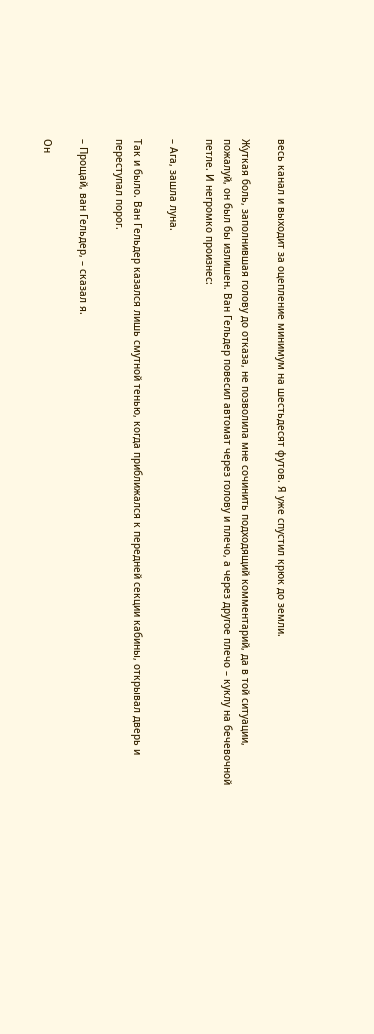весь канал и выходит за оцепление минимум на шестьдесят футов. Я уже спустил крюк до земли.

Жуткая боль, заполнившая голову до отказа, не позволила мне сочинить подходящий комментарий, да в той ситуации, пожалуй, он был бы излишен. Ван Гельдер повесил автомат через голову и плечо, а через другое плечо – куклу на бечевочной петле. И негромко произнес:

– Ага, зашла луна.

Так и было. Ван Гельдер казался лишь смутной тенью, когда приближался к передней секции кабины, открывал дверь и переступал порог.

– Прощай, ван Гельдер, – сказал я.

Он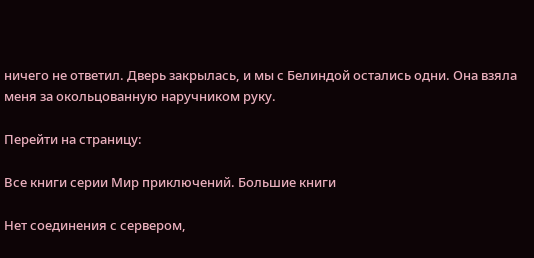ничего не ответил. Дверь закрылась, и мы с Белиндой остались одни. Она взяла меня за окольцованную наручником руку.

Перейти на страницу:

Все книги серии Мир приключений. Большие книги

Нет соединения с сервером,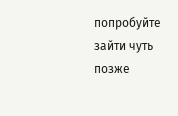попробуйте зайти чуть позже